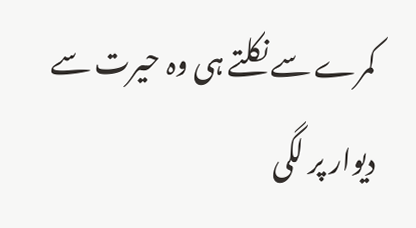کمرے سے نکلتے ہی وہ حیرت سے دیوار پر لگی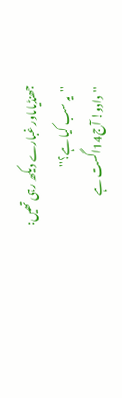جھنڈیاںاور غبارے دیکھ رہی تھیں:
''یہ سب کیا ہے؟''
''دادو! آج14اگست ہے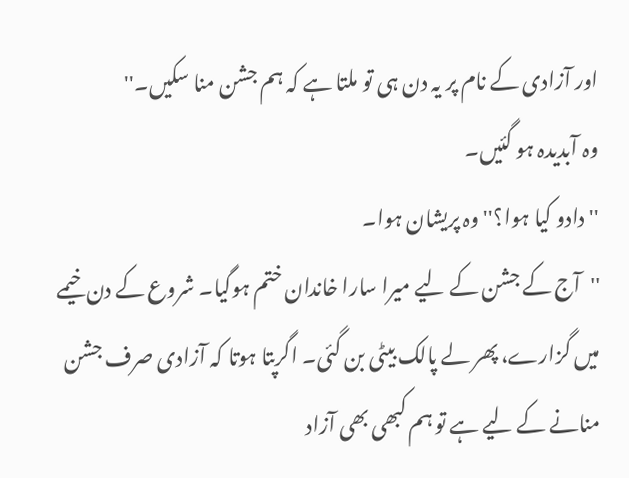اور آزادی کے نام پر یہ دن ہی تو ملتا ہے کہ ہم جشن منا سکیں۔''
وہ آبدیدہ ہو گئیں۔
''دادو کیا ہوا؟''وہ پریشان ہوا۔
''آج کے جشن کے لیے میرا سارا خاندان ختم ہوگیا۔ شروع کے دن خیمے میں گزارے، پھر لے پالک بیٹی بن گئی۔ اگرپتا ہوتا کہ آزادی صرف جشن منانے کے لیے ہے تو ہم کبھی بھی آزاد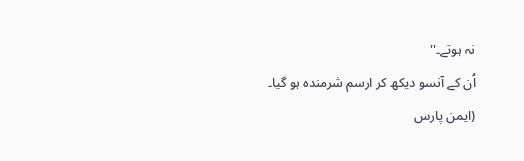نہ ہوتے۔''
اُن کے آنسو دیکھ کر ارسم شرمندہ ہو گیا۔
(ایمن پارس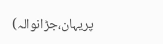پریہان،جڑانوالہ)